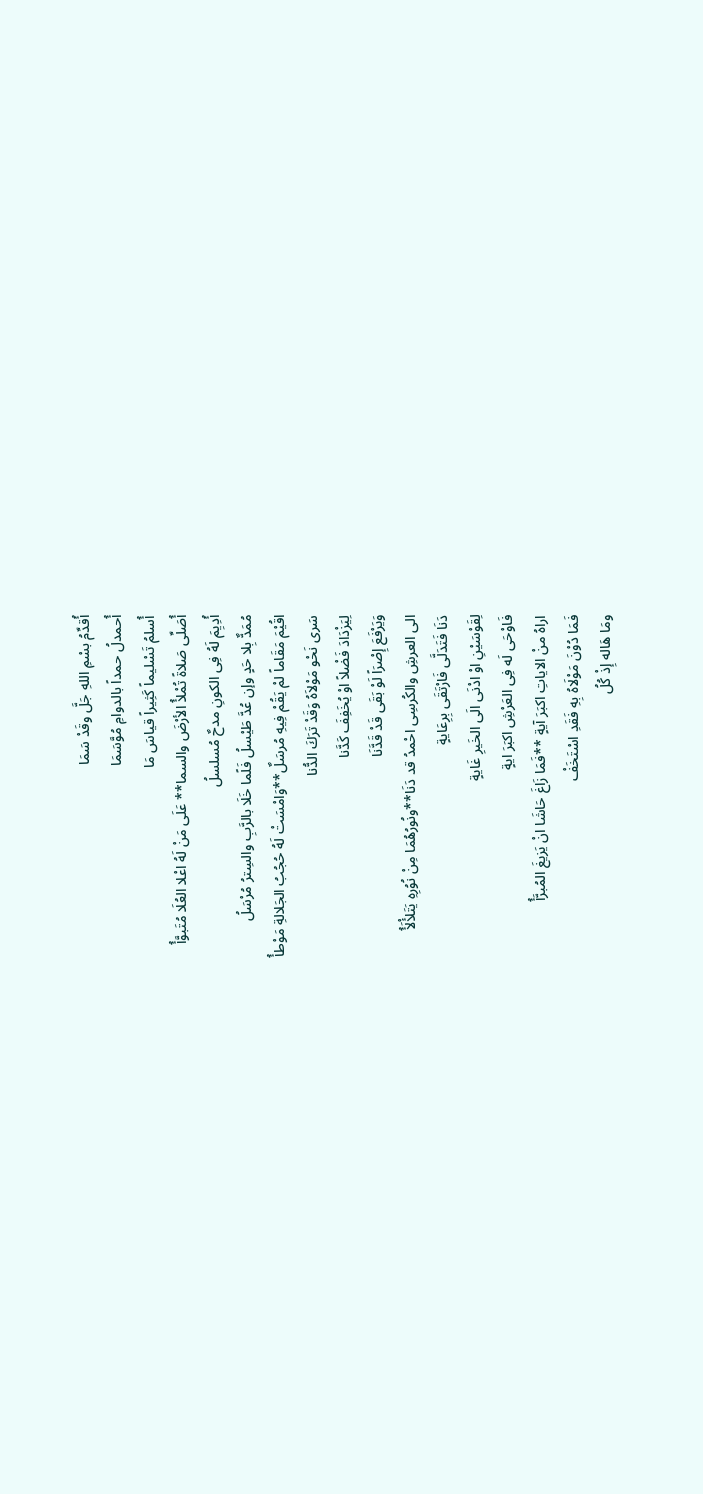أُقدِّمُ بسْمِ اللهِ جَلَّ وقَدْ سَمَا
أُحمدلُ حمداً بالدوامِ مُوَّسَمَا
أُسلمُ تَسْليماً كَثِيراً قياسَ مَا
أُصَلِّى صَلاةً تُمْلأُ الأرْضَ والسما** عَلَى مَنْ لَهُ اعْلا العُلَا مُتَبوَّأُ
أُدِيِمَ لَهُ فِى الكونِ مدحٌ مُسلسلُ
مُمَدٌّ بِلا حَدٍ وإن عُدَّ طَيْسلُ فَلًما خَلَا بالرَّبِ والسِترُ مُرْسَلُ
اقُيْمَ مَقَاماً لمْ يَقُمْ فِيهِ مُرسَلٌ**وَامْسَتْ لَهُ حُجُبُ الجَلالةِ مَوْطأُ
سَرى نَحْو مَوْلاَهُ وَقَدْ تَرَكَ الدُّنا
لِيَزْدَادَ فَضْلاً اوْ يُخَفِفَ كَدَّنا
وَيَرْفَعَ إِصْرَاً لَوْ بَقَى قَدْ قَدَّنَا
الى العرشِ والكُرسِى احْمدُ قد دَنَا**ونُورُهُمَا مِنْ نُوُرِهِ يَتَلأْلَأُ
دَنَا فَتَدَلَّى فَارْتَقَى بِرِعَايةٍ
لِقَوْسَيْنِ اوْ ادْنَى الَى الخَيرِ غَايةٍ
فَاوْحَى لَه فِى العَرْشِ اكبَرَ ايةٍ
اراهُ منْ الاياتِ اكبَرَ آيةٍ **فَمَا زَاغَ حَاشَا انْ يَزيغَ المُبرَّأُ
فَمَا دُوْنَ مَوْلَاهُ بِهِ فَقَدِ اسْتَخَفْ
ومَا هَاله إِذْ كُلُ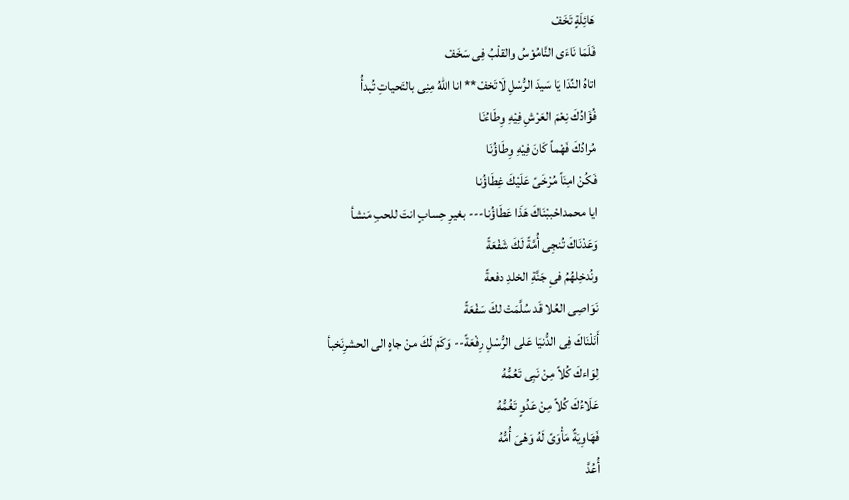هَائِلَةٍ تَخَفْ
فَلَمَا نَاءَى النَّامُوْسُ والقلْبُ فِى سَخَفْ
اتاهُ النِّدَا يَا سَيدَ الرُّسْلِ لَاتَخفْ** انا اللهُ مِنِى بالتَحياتِ تُبدأُ
فُؤَادُكَ نِعْمَ العَرْشِ فِيْهِ وِطَاءُنَا
مُرادُكَ فَهْماً كَانَ فِيْهِ وِطَاؤُنَا
فَكُنْ امِنَاً مُرْخَىً عَلَيْكَ غِطَاؤُنا
ايا محمداحْببْنَاكَ هَذَا عَطَاؤُنا--- بغيرِ حِسابٍ انتَ للحبِ مَنشأ
وَعَدْنَاكَ تُنجِى أُمَّةً لَكَ شَفْعَةً
ونُدخِلهُمُ فىِ جَنَّةِ الخلدِ دفعةً
نَوَاصِى العُلا قَد سُلَّمَتْ لكَ سَفْعَةً
أَنَلْنَاكَ فِى الدُّنيَا عَلى الرُّسْلِ رِفْعَةً-- وَكَمْ لَكَ منْ جاهٍ الى الحشرِنَخبأ
لِوَاءكَ كُلاً مِنْ نَبِى تَعُمُّهُ
عَلَاءُكَ كُلاً مِنْ عَدُوٍ تَغُمُّهُ
فَهَاوِيَةٌ مَأْوَىً لَهُ وَهْىَ أُمُّهُ
أُعُدَّ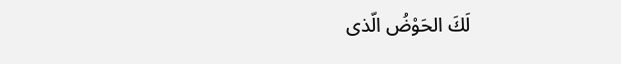لَكَ الحَوْضُ الّذى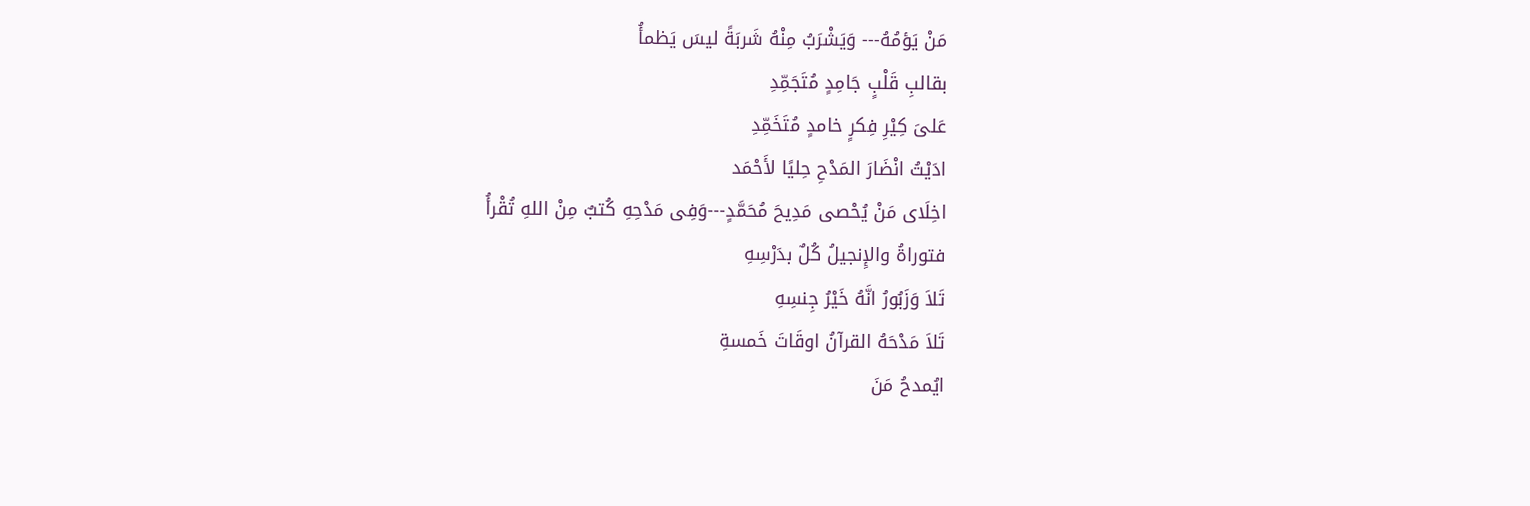مَنْ يَؤمُهُ--- وَيَشْرَبُ مِنْهُ شَربَةً ليسَ يَظمأُ
بقالبِ قَلْبٍ جَامِدٍ مُتَجَمِّدِ
عَلىَ كِيْرِ فِكرٍ خامدٍ مُتَخَمِّدِ
ادَيْتُ انْضَارَ المَدْحِ حِليًا لأَحْمَد
اخِلَاى مَنْ يُحْصى مَدِيحَ مُحَمَّدٍ---وَفِى مَدْحِهِ كُتبٌ مِنْ اللهِ تُقْرأُ
فتوراةُ والإِنجيلُ كُلٌ بدَرْسِهِ
تَلاَ وَزَبُورُ انَّهُ خَيْرُ جِنسِهِ
تَلاَ مَدْحَهُ القرآنُ اوقَاتَ خَمسةِ
ايُمدحُ مَنَ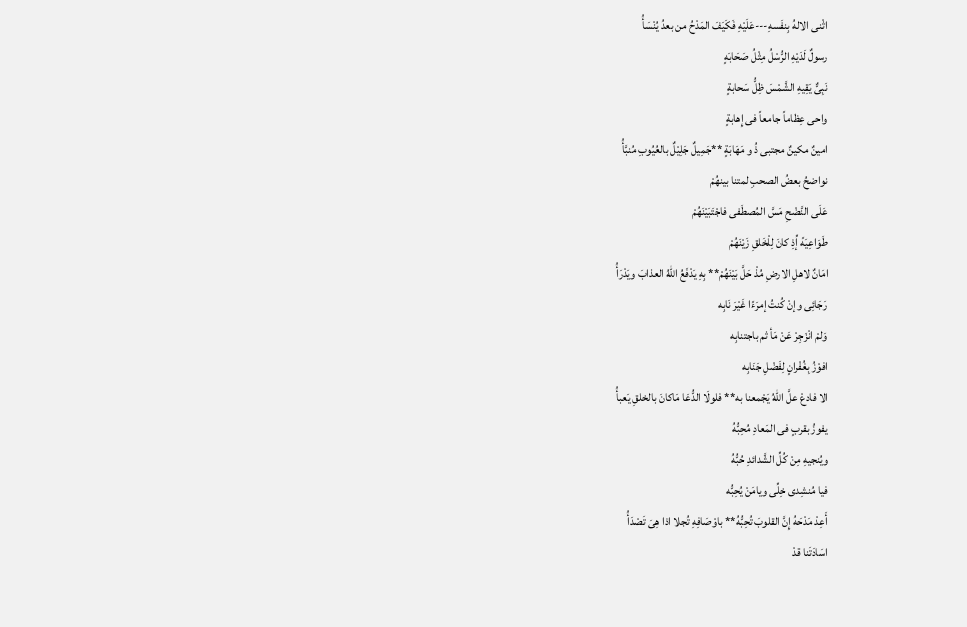اثْنى الالهُ بِنفَسهِ---عَلَيْهِ فَكَيَفَ المَدْحُ من بعدُ يُنْسَأُ
رسولٌ لَدَيْهِ الرُّسْلُ مِثْلُ صَحَابَهٍ
نَبِىٌّ يَقِيهِ الشَّمْسَ ظِلُّ سَحابةٍ
واحى عِظاماً جامعاً فى إِهابةٍ
امينٌ مكينٌ مجتبى ذُ و مَهَابَةٍ **جَمِيلٌ جَلِيْلٌ بالعُيُوبِ مُنبَّأُ
نواضحُ بعضُ الصحبِ لمتنا بينهُمْ
عَلَى النَّضْحِ مَسَّ المُصطَفى فاجْتَبَيْنَهُمْ
طَوَاعِيَهً إِّذِ كانَ لِلْخَلقِ زَيْنَهُمْ
امَانٌ لاهلِ الارضِ مُذْ حَلَّ بَيْنَهُمْ** بِهِ يَدْفَعُ اللهُ العذابَ ويَدْرَأُ
رَجَائِى وإنْ كُنتُ إمرَءًا غَيْرَ نَابِه
وَلمْ انْزَجِرْ عَنْ مَأ ثم باجتنابِه
افوْزُ بِغُفْرانٍ لِفَضْلِ جَنَابِه
الا فادعْ علَّ اللهُ يَجْمعنا به** فلولَا الدُّعَا مَاكانَ بالخلقِ يَعبأُ
يفوزُ بقربٍ فى المَعادِ مُحِبُّهُ
ويُنجيهِ مِنْ كُلِّ الشَّدائدِ حُبُّهُ
فيا مُنشِدى خِلِّى ويامَنْ يُحِبُّه
أَعِدْ مَدْحَهُ إِنَّ القلوبَ تُحِبُّهُ** باوْصَافِهِ تُجلا اذا هِىَ تَصْدَأُ
اسَادَتَنا قدْ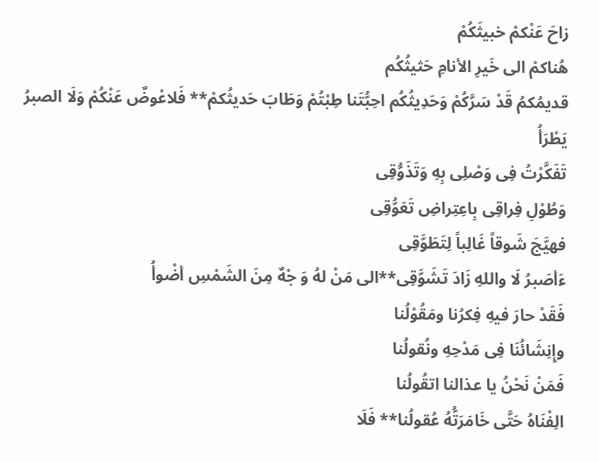زاحَ عَنْكمْ خبيثَكُمْ
هُناكمْ الى خَيرِ الأنامِ حَثيثُكُم
قديمُكمُ قَدْ سَرَّكُمْ وَحَدِيثُكُم احِبُّتَنا طِبْتُمْ وَطَابَ حَديثُكمْ** فَلاعْوضٌ عَنْكُمْ وَلَا الصبرُ يَطْرَأُ
تَفَكَّرْتُ فِى وَصْلِى بِهِ وَتَذَوُّقِى
وَطُوْلِ فِراقِى بِاعِتِراضِ تَعَوُّقِى
فهيَّجَ شَوقاً غَالِباً لِتَطَوَّقِى
ءَأصَبرُ لَا واللهِ زَادَ تَشَوَّقِى**الى مَنْ لهُ وَ جْهٌ مِنَ الشَمْسِ أضْوأُ
فَقَدْ حارَ فيهِ فِكرُنا ومَقُوْلُنا
وإِنِشَائُنَا فِى مَدْحِهِ ونُقولُنا
فَمَنْ نَحْنُ يا عذالنا اتقُولُنا
الِفْنَاهُ حَتَّى خَامَرَتُّهُ عُقولُنا** فَلَا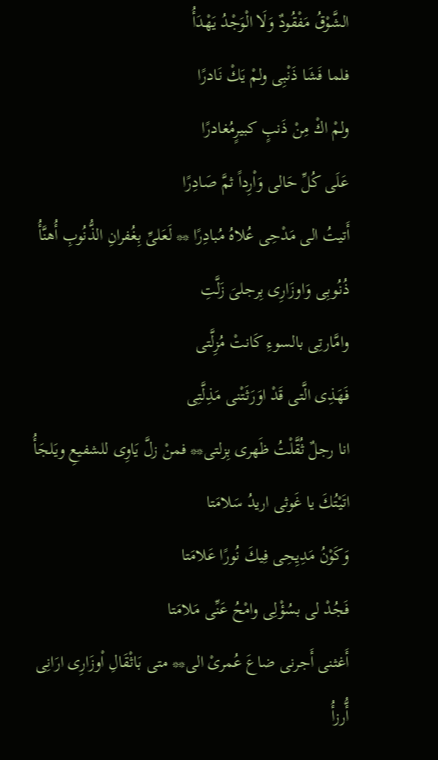الشَّوْقُ مَفْقُودٌ وَلَا الْوَجْدُ يَهْدَأُ
فلما فَشَا ذَنْبِى ولمْ يَكْ نَادرًا
ولمْ اكْ مِنْ ذَنبٍ كبيرٍمُغادرًا
عَلَى كُلِّ حَالى وَاْرِداً ثمَّ صَادِرًا
أَتيتُ الى مَدْحِى عُلاهُ مُبادِرًا ** لَعَلىِّ بِغُفرانِ الذُّنُوبِ أُهنَّأُ
ذُنُوبِى وَاوزَارِى بِرجلىَ زَلَّتِ
وامَّارتِى بالسوءِ كَانتْ مُزِلَّتى
فَهَذِى الَّتى قَدْ اوَرَثَتْنى مَذِلَّتِى
انا رجلٌ ثُقَّلْتُ ظَهرى بِزلتى** فمنْ زلَّ يَاوِى للشفيعِ ويَلجَأُ
اتَيْتُكَ يا غَوثى اريدُ سَلامَتا
وَكَوْنُ مَدِيِحِى فِيكَ نُورًا عَلامَتا
فَجُدْ لى بسُؤْلِى وامْحُ عَنِّى مَلامَتا
أَغثنى أَجرنى ضاعَ عُمرىْ الى** متى بَاثْقَالِ اْوزَارِى ارَانِى أُّرزأُ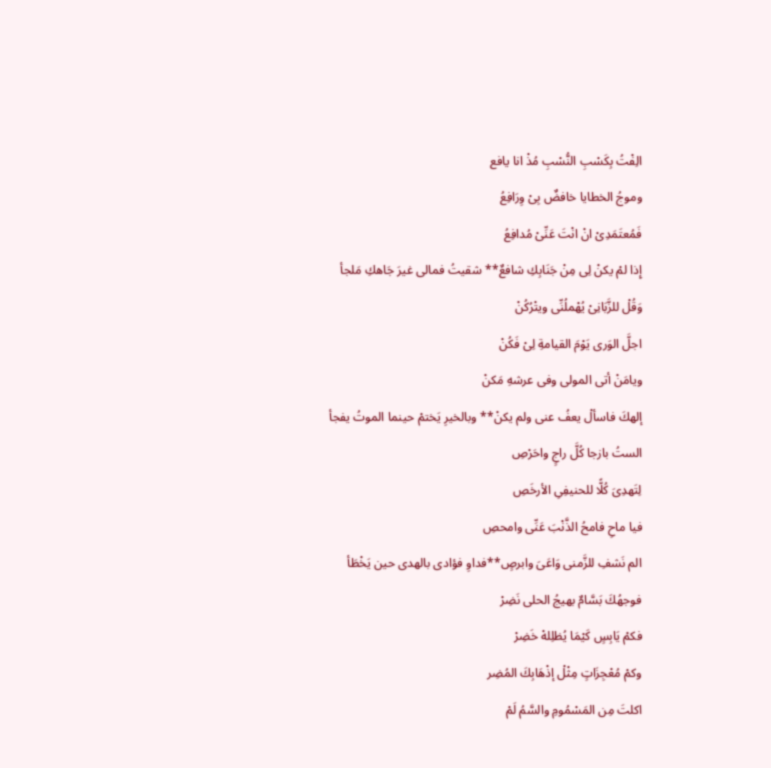الِفْتُ بِكَسْبِ النُّسْبِ مُذْ انا يافع
وموجُ الخطايا خافضٌ بِىْ وِرَافِعُ
فَمُعتَمَدِىْ انْ انْتَ عَنِّىْ مُدافِعُ
إِذا لمْ يكنْ لِى مِنْ جَنَابِكِ شافعٌ** شقيتُ فمالى غيرَ جَاهكِ مَلجأ
وَقُلْ للزَّبَانِىْ يُهْملُنِّى ويتْرُكُنْ
اجلَّ الوَرى يَوْمَ القيامةِ لِىْ فَكُنْ
ويامَنْ أتى المولى وفى عرشهِ مَكنْ
إلهكَ فاسألْ يعفُ عنى ولم يكنْ** وبالخيرِ يَختمْ حينما الموتُ يفجأ
الستُ بازجا كُلَّ راجٍ واحَرْصِ
لِتَهدِىَ كُلًّا للحنيفِىِ الأرخَصِ
فيا ماحِ فامحُ الذَّنْبَ عَنِّى وامحصِ
الم نَشفِ للزَّمنى وَاعَىَ وابرصٍ**فداوِ فؤادى بالهدى حين يَخْطَأ
فوجهُكَ بَسَّامٌ بهيجُ الحلى نَضِرْ
فكمْ يَابِسٍ كَيْمَا يُظلِلهْ خَضِرْ
وكمْ مُعْجِزَاتٍ مِثْلْ إذْهَابِكَ المُضِر
اكلتَ مِن المَسْمُومِ والسَّمُ لَمْ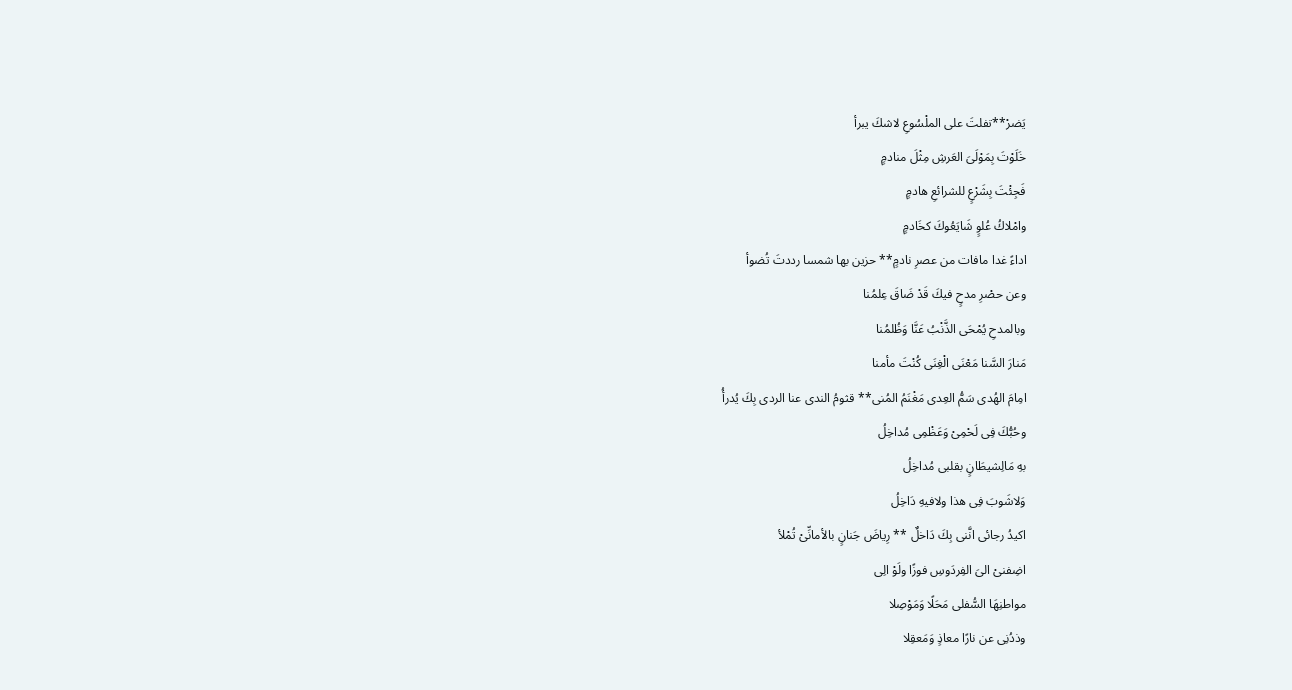يَضرْ**تفلتَ على الملْسُوعِ لاشكَ يبرأ
خَلَوْتَ بِمَوْلَىَ العَرشِ مِثْلَ منادمٍ
فَجِئْتَ بِشَرْعٍ للشرائعِ هادمٍ
وامْلاكُ عُلوٍ شَايَعُوكَ كخَادمٍ
اداءً غدا مافات من عصرِ نادمٍ** حزين بها شمسا رددتَ تُضوأ
وعن حصْرِ مدحٍ فيكَ قَدْ ضَاقَ عِلمُنا
وبالمدحِ يُمْحَى الذَّنْبُ عَنَّا وَظُلمُنا
مَنارَ السَّنا مَعْنَى الْغِنَى كُنْتَ مأمنا
امِامَ الهُدى سَمُّ العِدى مَغْنَمُ المُنى** قثومُ الندى عنا الردى بِكَ يُدرأُ
وحُبُّكَ فِى لَحْمِىْ وَعَظْمِى مُداخِلُ
بهِ مَالِشيطَانٍ بقلبى مُداخِلُ
وَلاشَوبَ فِى هذا ولافيهِ دَاخِلُ
اكيدُ رجائى انَّنى بِكَ دَاخلٌ ** رِياضَ جَنانٍ بالأمانِّىْ تُمْلأ
اضِفنىْ الىَ الفِردَوسِ فوزًا ولَوْ الِى
مواطنِهَا السُّفلى مَحَلًا وَمَوْصِلا
وذدُنِى عن نارًا معاذٍ وَمَعقِلا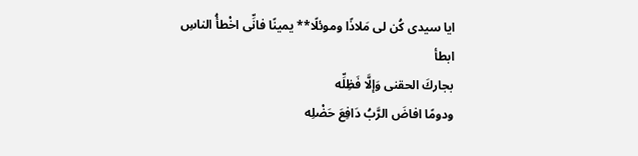ايا سيدى كُن لى مَلاذًا وموئلًا** يمينًا فانِّى اخْطأُ الناسِ ابطأ
بجاركَ الحقنى وَإلَّا فَظِلِّه
ودومًا افاضَ الرَّبُ دَافِعَ حَضْلِه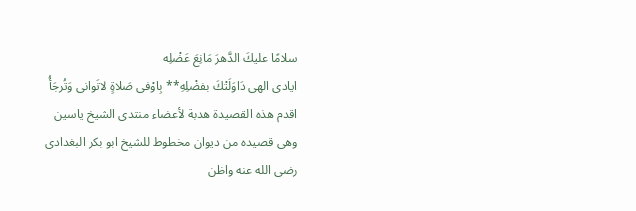سلامًا عليكَ الدَّهرَ مَانِعَ عَضْلِه
ايادى الهى دَاوَلَتْكَ بفضْلِهِ** بِاوْفى صَلاةٍ لاتَوانى وَتُرجَأُ
اقدم هذه القصيدة هدبة لأعضاء منتدى الشيخ ياسين وهى قصيده من ديوان مخطوط للشيخ ابو بكر البغدادى رضى الله عنه واظن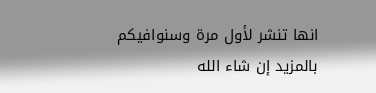انها تنشر لأول مرة وسنوافيكم بالمزيد إن شاء الله